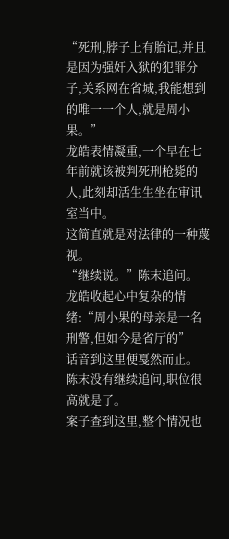“死刑,脖子上有胎记,并且是因为强奸入狱的犯罪分子,关系网在省城,我能想到的唯一一个人,就是周小果。”
龙皓表情凝重,一个早在七年前就该被判死刑枪毙的人,此刻却活生生坐在审讯室当中。
这简直就是对法律的一种蔑视。
“继续说。”陈末追问。
龙皓收起心中复杂的情绪:“周小果的母亲是一名刑警,但如今是省厅的”
话音到这里便戛然而止。
陈末没有继续追问,职位很高就是了。
案子查到这里,整个情况也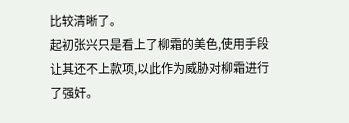比较清晰了。
起初张兴只是看上了柳霜的美色,使用手段让其还不上款项,以此作为威胁对柳霜进行了强奸。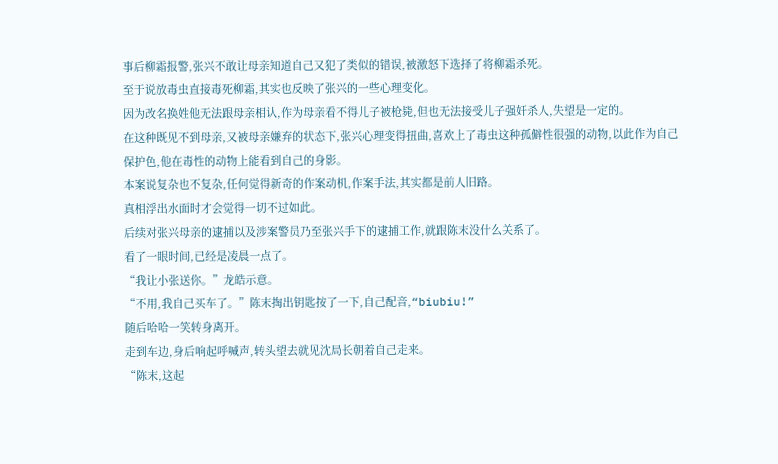事后柳霜报警,张兴不敢让母亲知道自己又犯了类似的错误,被激怒下选择了将柳霜杀死。
至于说放毒虫直接毒死柳霜,其实也反映了张兴的一些心理变化。
因为改名换姓他无法跟母亲相认,作为母亲看不得儿子被枪毙,但也无法接受儿子强奸杀人,失望是一定的。
在这种既见不到母亲,又被母亲嫌弃的状态下,张兴心理变得扭曲,喜欢上了毒虫这种孤僻性很强的动物,以此作为自己保护色,他在毒性的动物上能看到自己的身影。
本案说复杂也不复杂,任何觉得新奇的作案动机,作案手法,其实都是前人旧路。
真相浮出水面时才会觉得一切不过如此。
后续对张兴母亲的逮捕以及涉案警员乃至张兴手下的逮捕工作,就跟陈末没什么关系了。
看了一眼时间,已经是凌晨一点了。
“我让小张送你。”龙皓示意。
“不用,我自己买车了。”陈末掏出钥匙按了一下,自己配音,“biubiu!”
随后哈哈一笑转身离开。
走到车边,身后响起呼喊声,转头望去就见沈局长朝着自己走来。
“陈末,这起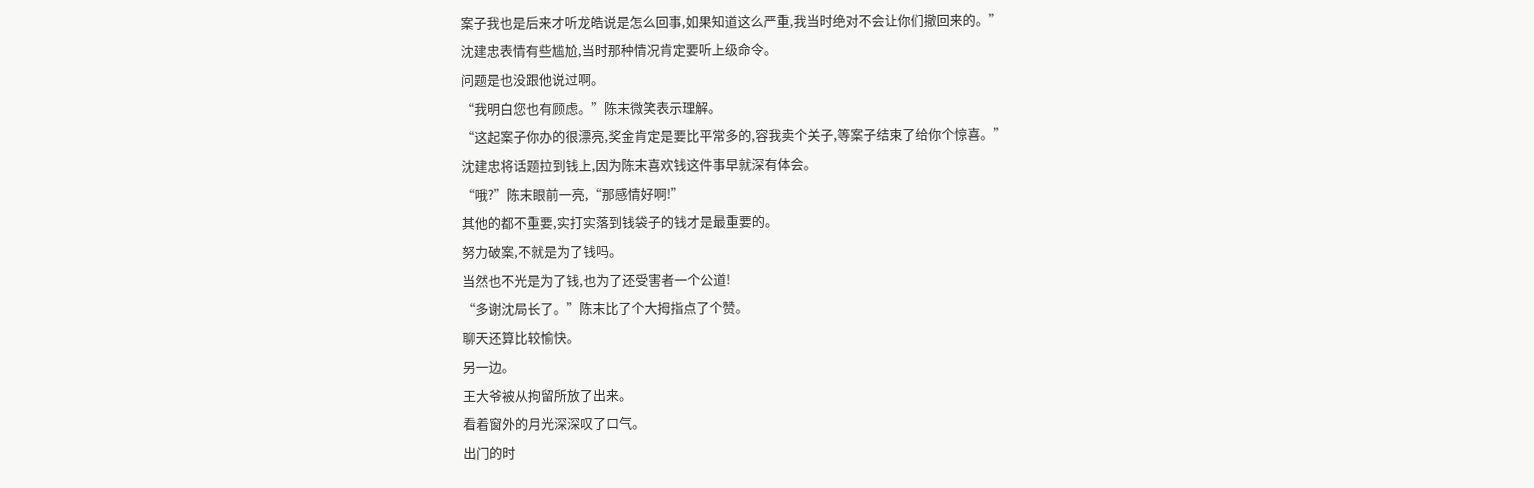案子我也是后来才听龙皓说是怎么回事,如果知道这么严重,我当时绝对不会让你们撤回来的。”
沈建忠表情有些尴尬,当时那种情况肯定要听上级命令。
问题是也没跟他说过啊。
“我明白您也有顾虑。”陈末微笑表示理解。
“这起案子你办的很漂亮,奖金肯定是要比平常多的,容我卖个关子,等案子结束了给你个惊喜。”
沈建忠将话题拉到钱上,因为陈末喜欢钱这件事早就深有体会。
“哦?”陈末眼前一亮,“那感情好啊!”
其他的都不重要,实打实落到钱袋子的钱才是最重要的。
努力破案,不就是为了钱吗。
当然也不光是为了钱,也为了还受害者一个公道!
“多谢沈局长了。”陈末比了个大拇指点了个赞。
聊天还算比较愉快。
另一边。
王大爷被从拘留所放了出来。
看着窗外的月光深深叹了口气。
出门的时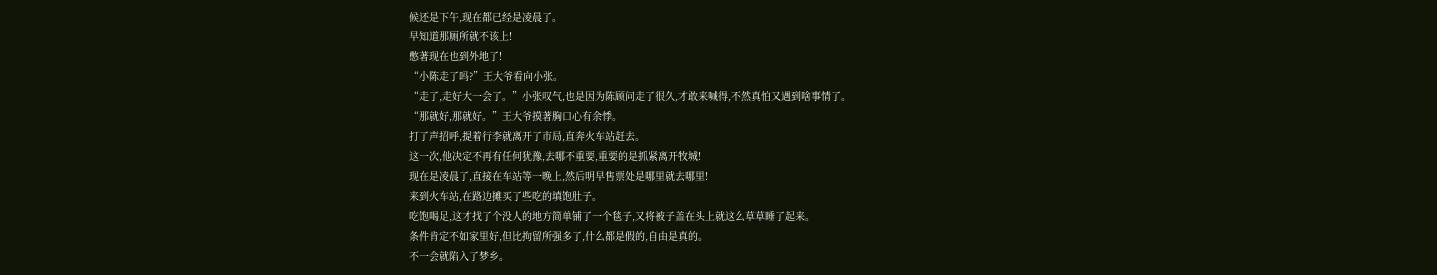候还是下午,现在都已经是凌晨了。
早知道那厕所就不该上!
憋著现在也到外地了!
“小陈走了吗?”王大爷看向小张。
“走了,走好大一会了。”小张叹气,也是因为陈顾问走了很久,才敢来喊得,不然真怕又遇到啥事情了。
“那就好,那就好。”王大爷摸著胸口心有余悸。
打了声招呼,提着行李就离开了市局,直奔火车站赶去。
这一次,他决定不再有任何犹豫,去哪不重要,重要的是抓紧离开牧城!
现在是凌晨了,直接在车站等一晚上,然后明早售票处是哪里就去哪里!
来到火车站,在路边摊买了些吃的填饱肚子。
吃饱喝足,这才找了个没人的地方简单铺了一个毯子,又将被子盖在头上就这么草草睡了起来。
条件肯定不如家里好,但比拘留所强多了,什么都是假的,自由是真的。
不一会就陷入了梦乡。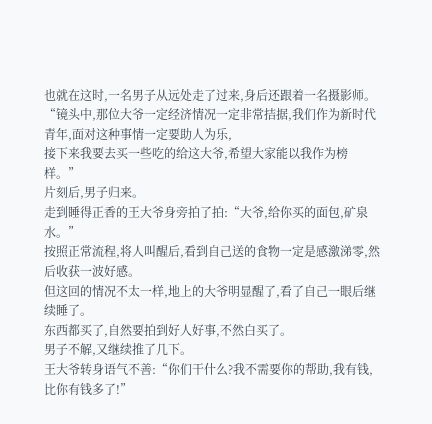也就在这时,一名男子从远处走了过来,身后还跟着一名摄影师。
“镜头中,那位大爷一定经济情况一定非常拮据,我们作为新时代青年,面对这种事情一定要助人为乐,
接下来我要去买一些吃的给这大爷,希望大家能以我作为榜样。”
片刻后,男子归来。
走到睡得正香的王大爷身旁拍了拍:“大爷,给你买的面包,矿泉水。”
按照正常流程,将人叫醒后,看到自己送的食物一定是感激涕零,然后收获一波好感。
但这回的情况不太一样,地上的大爷明显醒了,看了自己一眼后继续睡了。
东西都买了,自然要拍到好人好事,不然白买了。
男子不解,又继续推了几下。
王大爷转身语气不善:“你们干什么?我不需要你的帮助,我有钱,比你有钱多了!”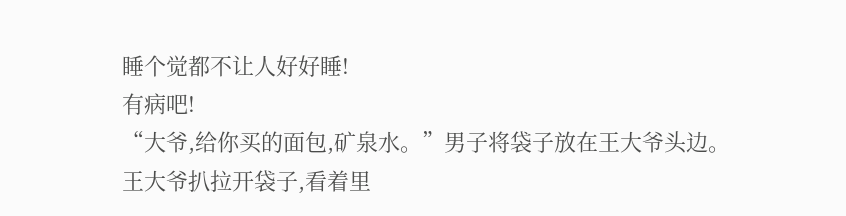睡个觉都不让人好好睡!
有病吧!
“大爷,给你买的面包,矿泉水。”男子将袋子放在王大爷头边。
王大爷扒拉开袋子,看着里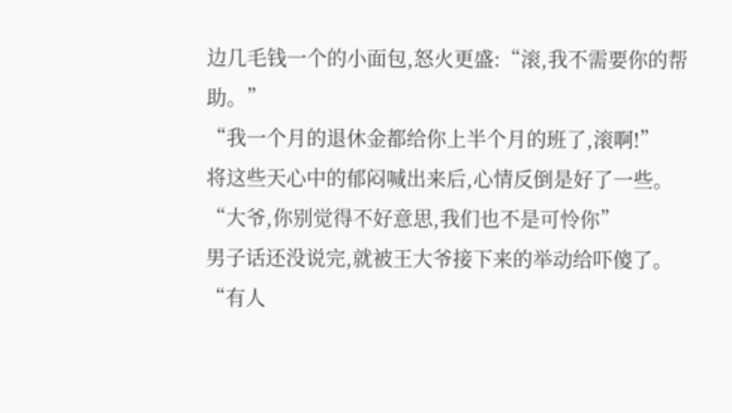边几毛钱一个的小面包,怒火更盛:“滚,我不需要你的帮助。”
“我一个月的退休金都给你上半个月的班了,滚啊!”
将这些天心中的郁闷喊出来后,心情反倒是好了一些。
“大爷,你别觉得不好意思,我们也不是可怜你”
男子话还没说完,就被王大爷接下来的举动给吓傻了。
“有人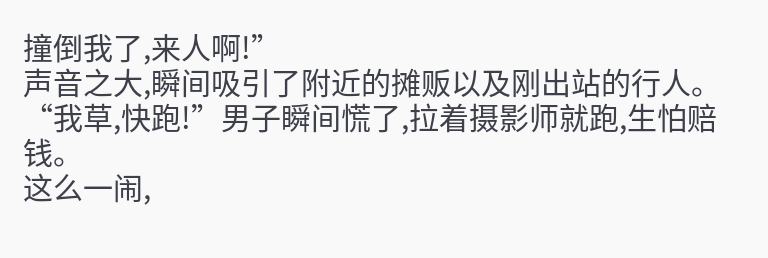撞倒我了,来人啊!”
声音之大,瞬间吸引了附近的摊贩以及刚出站的行人。
“我草,快跑!”男子瞬间慌了,拉着摄影师就跑,生怕赔钱。
这么一闹,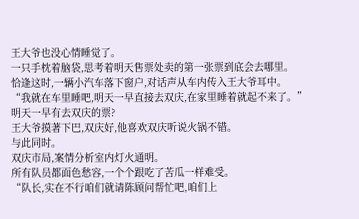王大爷也没心情睡觉了。
一只手枕着脑袋,思考着明天售票处卖的第一张票到底会去哪里。
恰逢这时,一辆小汽车落下窗户,对话声从车内传入王大爷耳中。
“我就在车里睡吧,明天一早直接去双庆,在家里睡着就起不来了。”
明天一早有去双庆的票?
王大爷摸著下巴,双庆好,他喜欢双庆听说火锅不错。
与此同时。
双庆市局,案情分析室内灯火通明。
所有队员都面色愁容,一个个跟吃了苦瓜一样难受。
“队长,实在不行咱们就请陈顾问帮忙吧,咱们上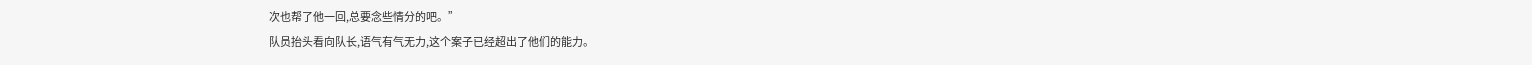次也帮了他一回,总要念些情分的吧。”
队员抬头看向队长,语气有气无力,这个案子已经超出了他们的能力。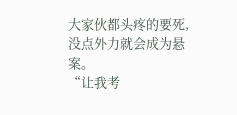大家伙都头疼的要死,没点外力就会成为悬案。
“让我考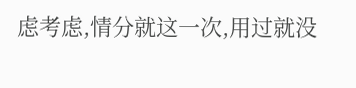虑考虑,情分就这一次,用过就没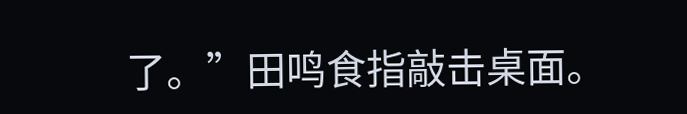了。”田鸣食指敲击桌面。